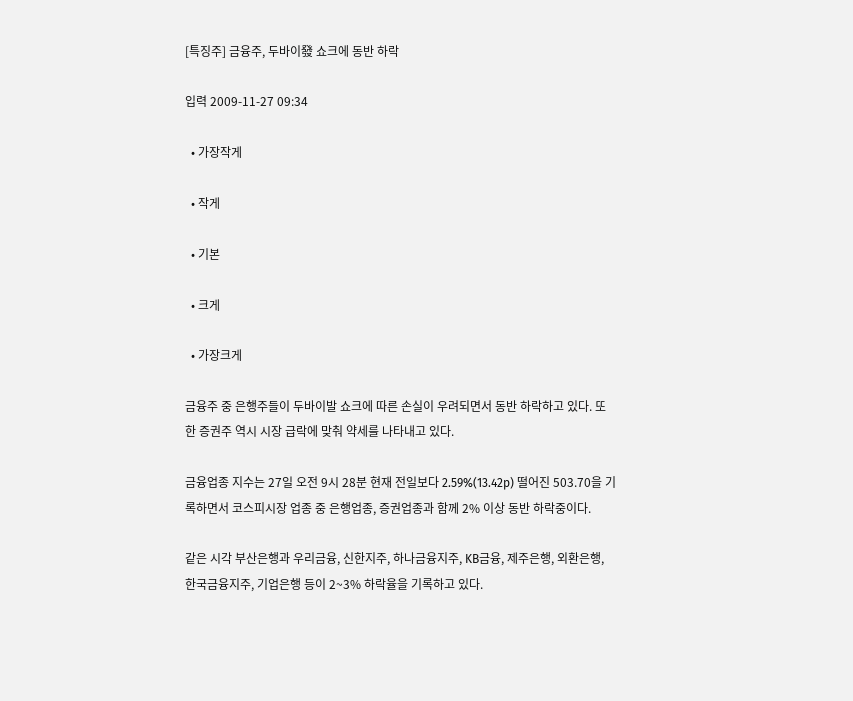[특징주] 금융주, 두바이發 쇼크에 동반 하락

입력 2009-11-27 09:34

  • 가장작게

  • 작게

  • 기본

  • 크게

  • 가장크게

금융주 중 은행주들이 두바이발 쇼크에 따른 손실이 우려되면서 동반 하락하고 있다. 또한 증권주 역시 시장 급락에 맞춰 약세를 나타내고 있다.

금융업종 지수는 27일 오전 9시 28분 현재 전일보다 2.59%(13.42p) 떨어진 503.70을 기록하면서 코스피시장 업종 중 은행업종, 증권업종과 함께 2% 이상 동반 하락중이다.

같은 시각 부산은행과 우리금융, 신한지주, 하나금융지주, KB금융, 제주은행, 외환은행, 한국금융지주, 기업은행 등이 2~3% 하락율을 기록하고 있다.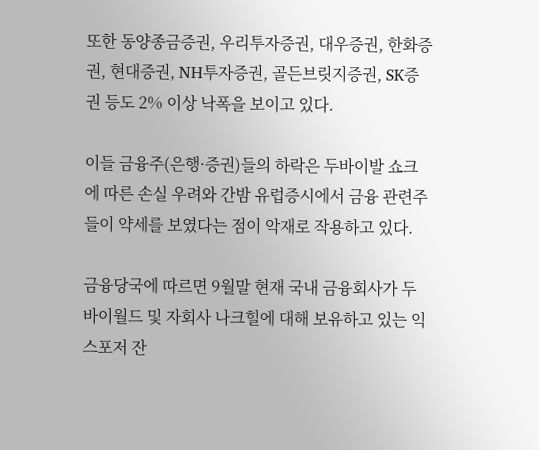또한 동양종금증권, 우리투자증권, 대우증권, 한화증권, 현대증권, NH투자증권, 골든브릿지증권, SK증권 등도 2% 이상 낙폭을 보이고 있다.

이들 금융주(은행·증권)들의 하락은 두바이발 쇼크에 따른 손실 우려와 간밤 유럽증시에서 금융 관련주들이 약세를 보였다는 점이 악재로 작용하고 있다.

금융당국에 따르면 9월말 현재 국내 금융회사가 두바이월드 및 자회사 나크힐에 대해 보유하고 있는 익스포저 잔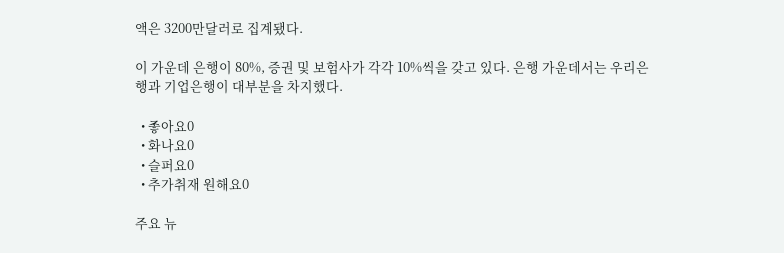액은 3200만달러로 집계됐다.

이 가운데 은행이 80%, 증권 및 보험사가 각각 10%씩을 갖고 있다. 은행 가운데서는 우리은행과 기업은행이 대부분을 차지했다.

  • 좋아요0
  • 화나요0
  • 슬퍼요0
  • 추가취재 원해요0

주요 뉴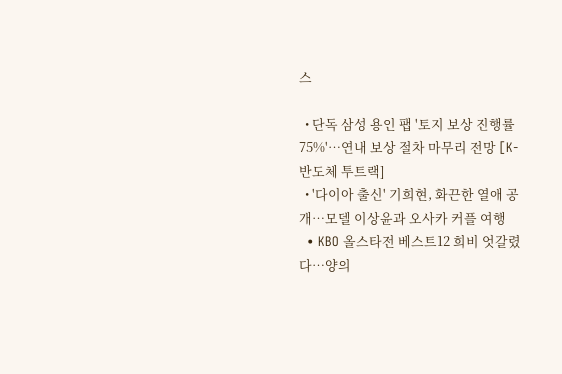스

  • 단독 삼성 용인 팹 '토지 보상 진행률 75%'…연내 보상 절차 마무리 전망 [K-반도체 투트랙]
  • '다이아 출신' 기희현, 화끈한 열애 공개⋯모델 이상윤과 오사카 커플 여행
  • KBO 올스타전 베스트12 희비 엇갈렸다⋯양의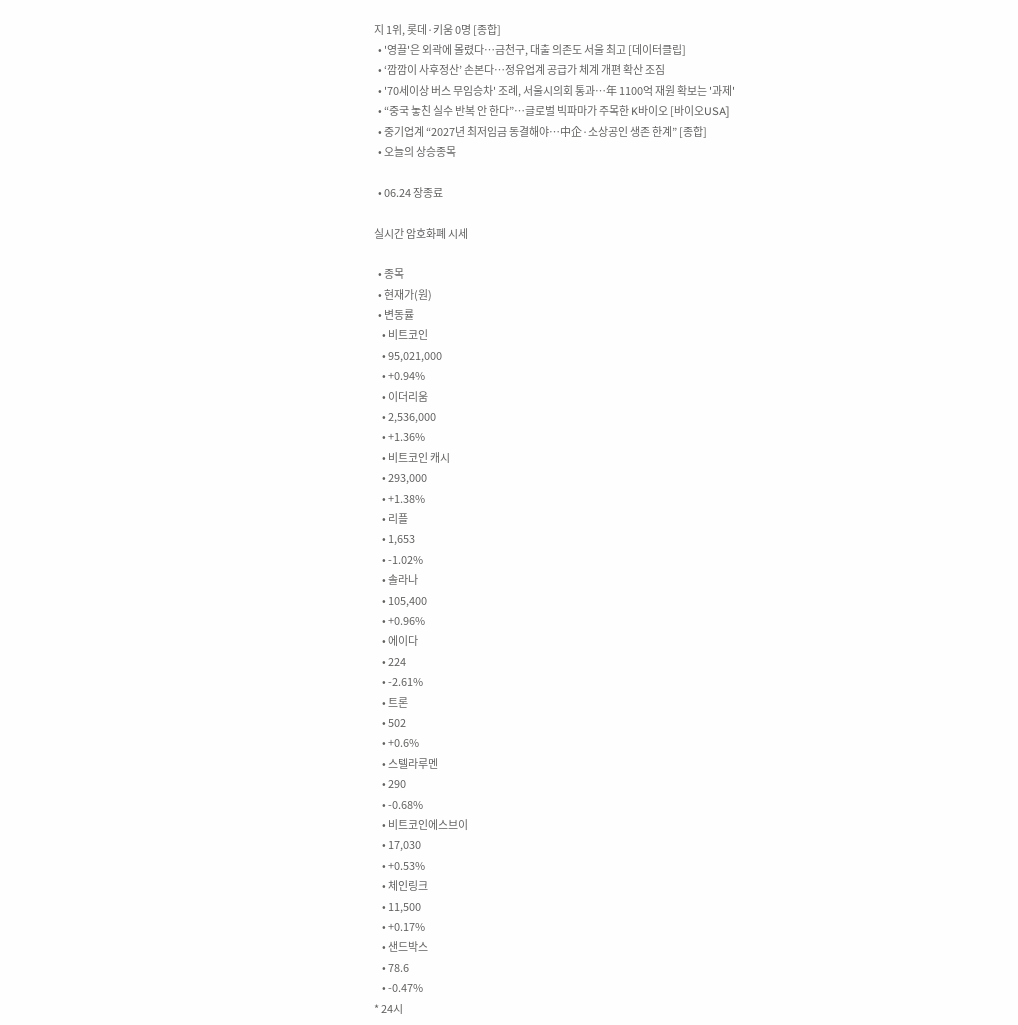지 1위, 롯데·키움 0명 [종합]
  • '영끌'은 외곽에 몰렸다…금천구, 대출 의존도 서울 최고 [데이터클립]
  • ‘깜깜이 사후정산’ 손본다…정유업계 공급가 체계 개편 확산 조짐
  • '70세이상 버스 무임승차' 조례, 서울시의회 통과…年 1100억 재원 확보는 '과제'
  • “중국 놓친 실수 반복 안 한다”…글로벌 빅파마가 주목한 K바이오 [바이오USA]
  • 중기업계 “2027년 최저임금 동결해야…中企·소상공인 생존 한계” [종합]
  • 오늘의 상승종목

  • 06.24 장종료

실시간 암호화폐 시세

  • 종목
  • 현재가(원)
  • 변동률
    • 비트코인
    • 95,021,000
    • +0.94%
    • 이더리움
    • 2,536,000
    • +1.36%
    • 비트코인 캐시
    • 293,000
    • +1.38%
    • 리플
    • 1,653
    • -1.02%
    • 솔라나
    • 105,400
    • +0.96%
    • 에이다
    • 224
    • -2.61%
    • 트론
    • 502
    • +0.6%
    • 스텔라루멘
    • 290
    • -0.68%
    • 비트코인에스브이
    • 17,030
    • +0.53%
    • 체인링크
    • 11,500
    • +0.17%
    • 샌드박스
    • 78.6
    • -0.47%
* 24시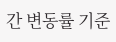간 변동률 기준